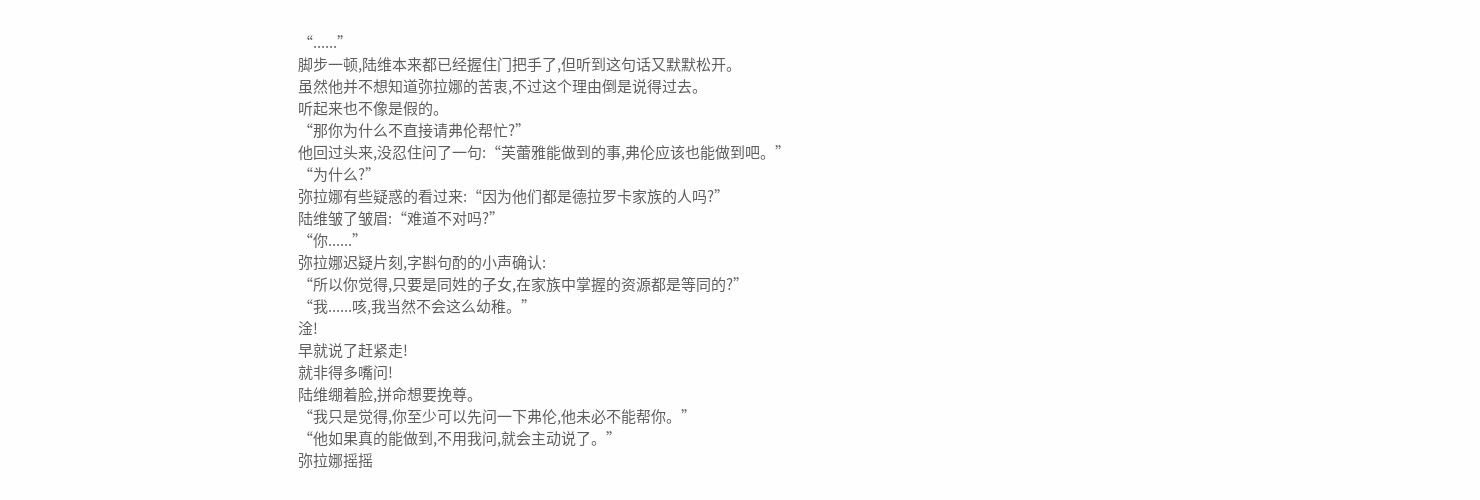“......”
脚步一顿,陆维本来都已经握住门把手了,但听到这句话又默默松开。
虽然他并不想知道弥拉娜的苦衷,不过这个理由倒是说得过去。
听起来也不像是假的。
“那你为什么不直接请弗伦帮忙?”
他回过头来,没忍住问了一句:“芙蕾雅能做到的事,弗伦应该也能做到吧。”
“为什么?”
弥拉娜有些疑惑的看过来:“因为他们都是德拉罗卡家族的人吗?”
陆维皱了皱眉:“难道不对吗?”
“你......”
弥拉娜迟疑片刻,字斟句酌的小声确认:
“所以你觉得,只要是同姓的子女,在家族中掌握的资源都是等同的?”
“我......咳,我当然不会这么幼稚。”
淦!
早就说了赶紧走!
就非得多嘴问!
陆维绷着脸,拼命想要挽尊。
“我只是觉得,你至少可以先问一下弗伦,他未必不能帮你。”
“他如果真的能做到,不用我问,就会主动说了。”
弥拉娜摇摇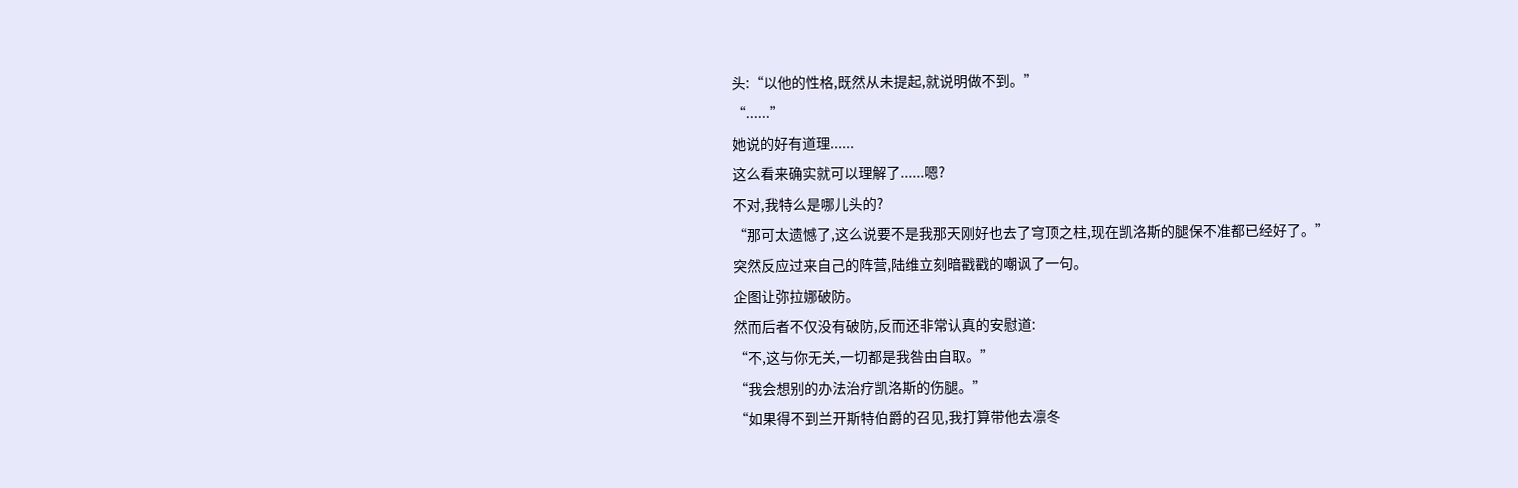头:“以他的性格,既然从未提起,就说明做不到。”
“......”
她说的好有道理......
这么看来确实就可以理解了......嗯?
不对,我特么是哪儿头的?
“那可太遗憾了,这么说要不是我那天刚好也去了穹顶之柱,现在凯洛斯的腿保不准都已经好了。”
突然反应过来自己的阵营,陆维立刻暗戳戳的嘲讽了一句。
企图让弥拉娜破防。
然而后者不仅没有破防,反而还非常认真的安慰道:
“不,这与你无关,一切都是我咎由自取。”
“我会想别的办法治疗凯洛斯的伤腿。”
“如果得不到兰开斯特伯爵的召见,我打算带他去凛冬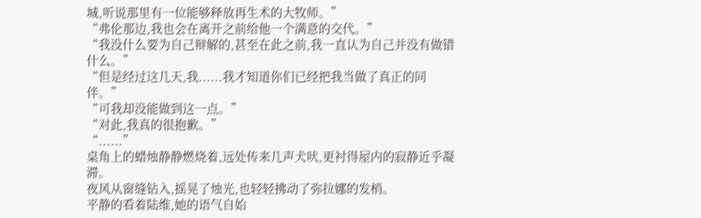城,听说那里有一位能够释放再生术的大牧师。”
“弗伦那边,我也会在离开之前给他一个满意的交代。”
“我没什么要为自己辩解的,甚至在此之前,我一直认为自己并没有做错什么。”
“但是经过这几天,我......我才知道你们已经把我当做了真正的同伴。”
“可我却没能做到这一点。”
“对此,我真的很抱歉。”
“......”
桌角上的蜡烛静静燃烧着,远处传来几声犬吠,更衬得屋内的寂静近乎凝滞。
夜风从窗缝钻入,摇晃了烛光,也轻轻拂动了弥拉娜的发梢。
平静的看着陆维,她的语气自始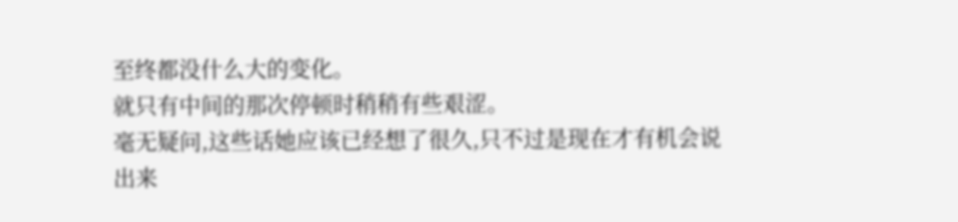至终都没什么大的变化。
就只有中间的那次停顿时稍稍有些艰涩。
毫无疑问,这些话她应该已经想了很久,只不过是现在才有机会说出来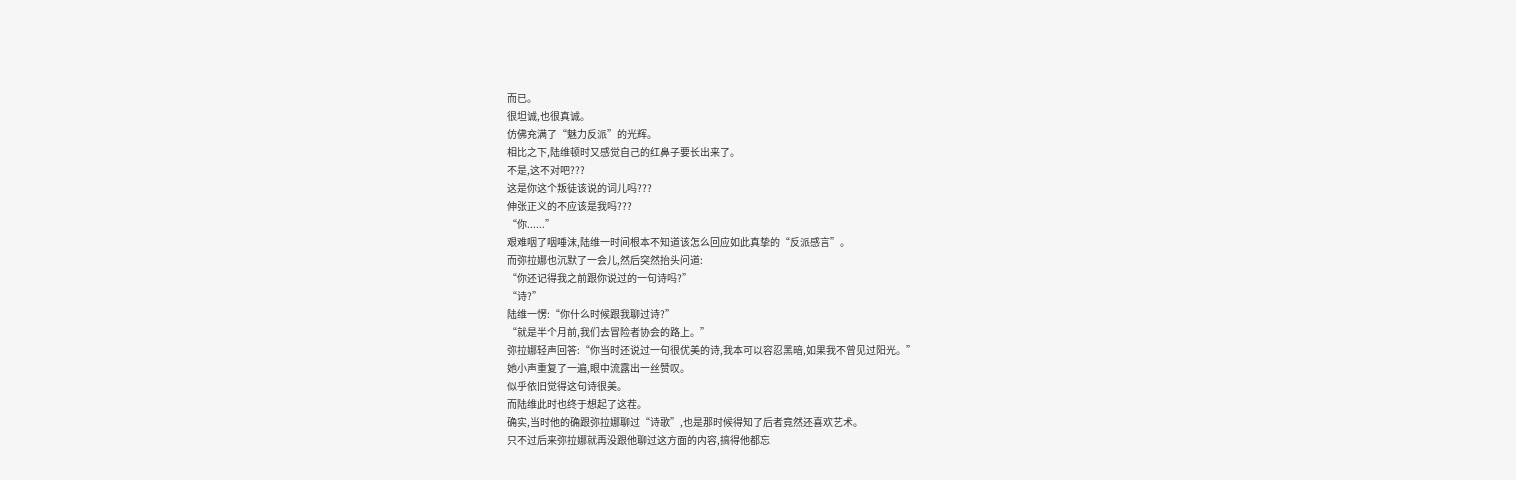而已。
很坦诚,也很真诚。
仿佛充满了“魅力反派”的光辉。
相比之下,陆维顿时又感觉自己的红鼻子要长出来了。
不是,这不对吧???
这是你这个叛徒该说的词儿吗???
伸张正义的不应该是我吗???
“你......”
艰难咽了咽唾沫,陆维一时间根本不知道该怎么回应如此真挚的“反派感言”。
而弥拉娜也沉默了一会儿,然后突然抬头问道:
“你还记得我之前跟你说过的一句诗吗?”
“诗?”
陆维一愣:“你什么时候跟我聊过诗?”
“就是半个月前,我们去冒险者协会的路上。”
弥拉娜轻声回答:“你当时还说过一句很优美的诗,我本可以容忍黑暗,如果我不曾见过阳光。”
她小声重复了一遍,眼中流露出一丝赞叹。
似乎依旧觉得这句诗很美。
而陆维此时也终于想起了这茬。
确实,当时他的确跟弥拉娜聊过“诗歌”,也是那时候得知了后者竟然还喜欢艺术。
只不过后来弥拉娜就再没跟他聊过这方面的内容,搞得他都忘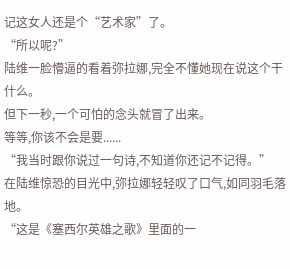记这女人还是个“艺术家”了。
“所以呢?”
陆维一脸懵逼的看着弥拉娜,完全不懂她现在说这个干什么。
但下一秒,一个可怕的念头就冒了出来。
等等,你该不会是要......
“我当时跟你说过一句诗,不知道你还记不记得。”
在陆维惊恐的目光中,弥拉娜轻轻叹了口气,如同羽毛落地。
“这是《塞西尔英雄之歌》里面的一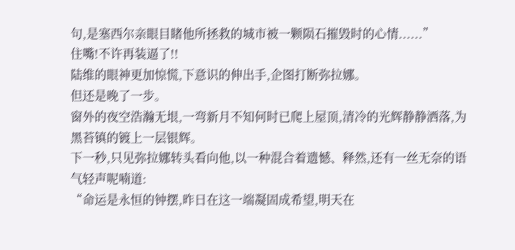句,是塞西尔亲眼目睹他所拯救的城市被一颗陨石摧毁时的心情......”
住嘴!不许再装逼了!!
陆维的眼神更加惊慌,下意识的伸出手,企图打断弥拉娜。
但还是晚了一步。
窗外的夜空浩瀚无垠,一弯新月不知何时已爬上屋顶,清冷的光辉静静洒落,为黑苔镇的镀上一层银辉。
下一秒,只见弥拉娜转头看向他,以一种混合着遗憾、释然,还有一丝无奈的语气轻声呢喃道:
“命运是永恒的钟摆,昨日在这一端凝固成希望,明天在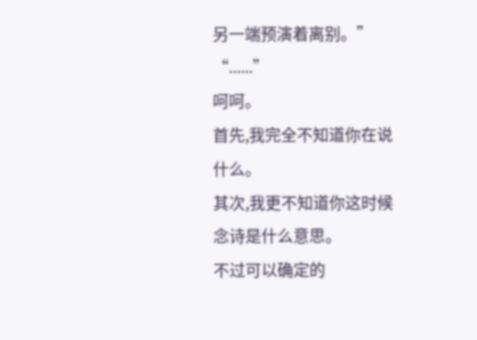另一端预演着离别。”
“......”
呵呵。
首先,我完全不知道你在说什么。
其次,我更不知道你这时候念诗是什么意思。
不过可以确定的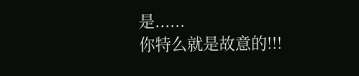是......
你特么就是故意的!!!